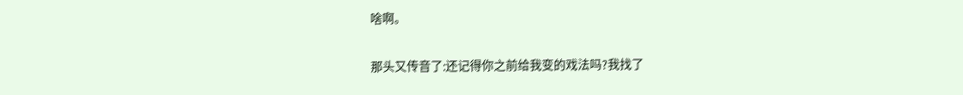啥啊。

那头又传音了:还记得你之前给我变的戏法吗?我找了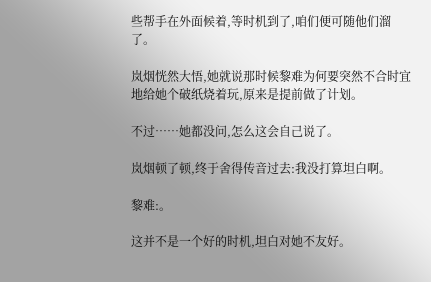些帮手在外面候着,等时机到了,咱们便可随他们溜了。

岚烟恍然大悟,她就说那时候黎难为何要突然不合时宜地给她个破纸烧着玩,原来是提前做了计划。

不过……她都没问,怎么这会自己说了。

岚烟顿了顿,终于舍得传音过去:我没打算坦白啊。

黎难:。

这并不是一个好的时机,坦白对她不友好。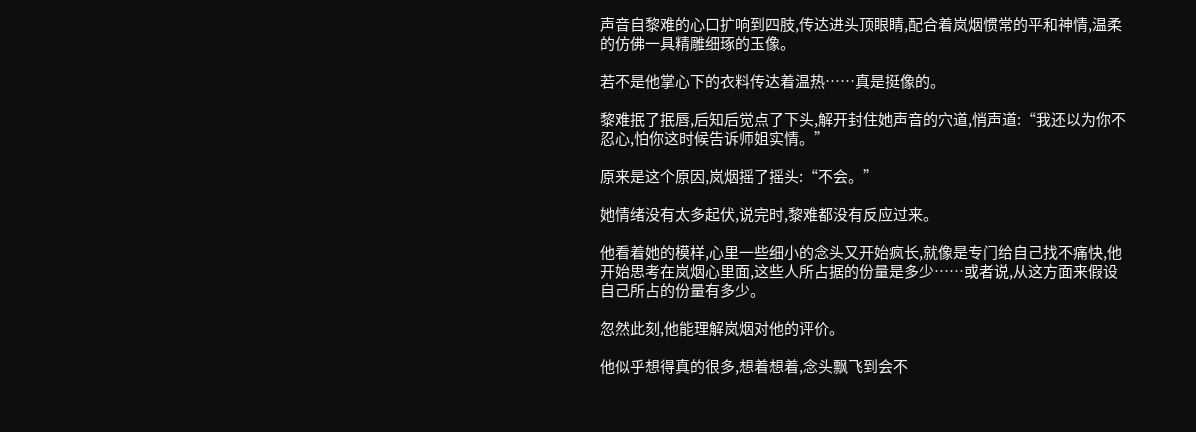声音自黎难的心口扩响到四肢,传达进头顶眼睛,配合着岚烟惯常的平和神情,温柔的仿佛一具精雕细琢的玉像。

若不是他掌心下的衣料传达着温热……真是挺像的。

黎难抿了抿唇,后知后觉点了下头,解开封住她声音的穴道,悄声道:“我还以为你不忍心,怕你这时候告诉师姐实情。”

原来是这个原因,岚烟摇了摇头:“不会。”

她情绪没有太多起伏,说完时,黎难都没有反应过来。

他看着她的模样,心里一些细小的念头又开始疯长,就像是专门给自己找不痛快,他开始思考在岚烟心里面,这些人所占据的份量是多少……或者说,从这方面来假设自己所占的份量有多少。

忽然此刻,他能理解岚烟对他的评价。

他似乎想得真的很多,想着想着,念头飘飞到会不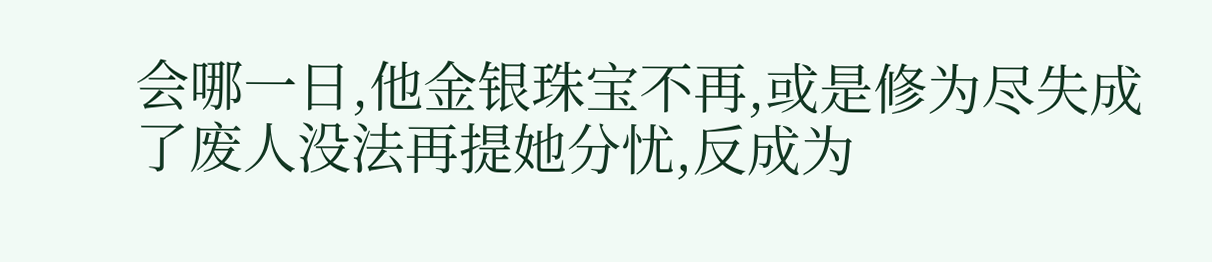会哪一日,他金银珠宝不再,或是修为尽失成了废人没法再提她分忧,反成为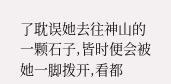了耽误她去往神山的一颗石子,皆时便会被她一脚拨开,看都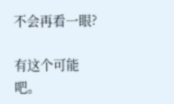不会再看一眼?

有这个可能吧。